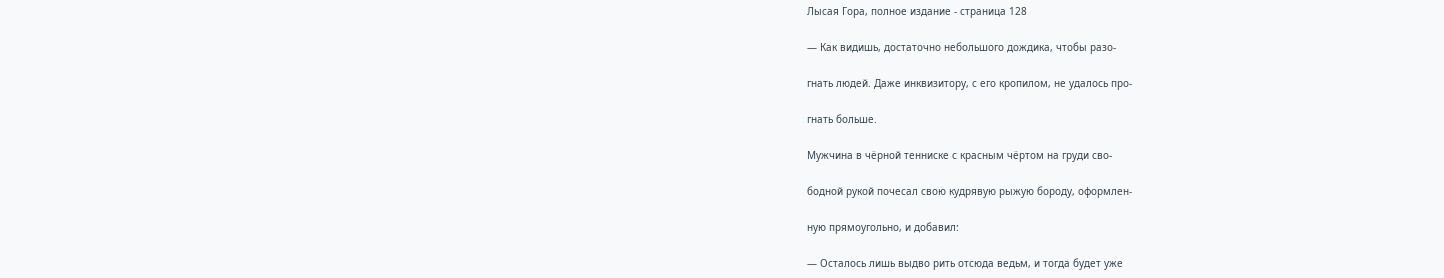Лысая Гора, полное издание - страница 128

— Как видишь, достаточно небольшого дождика, чтобы разо-

гнать людей. Даже инквизитору, с его кропилом, не удалось про-

гнать больше.

Мужчина в чёрной тенниске с красным чёртом на груди сво-

бодной рукой почесал свою кудрявую рыжую бороду, оформлен-

ную прямоугольно, и добавил:

— Осталось лишь выдво рить отсюда ведьм, и тогда будет уже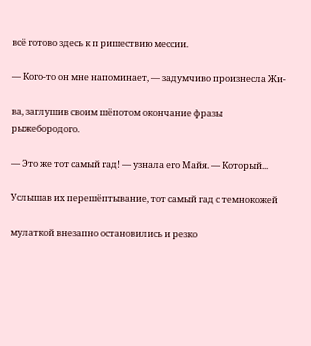всё готово здесь к п ришествию мессии.

— Кого-то он мне напоминает, — задумчиво произнесла Жи-

ва, заглушив своим шёпотом окончание фразы рыжебородого.

— Это же тот самый гад! — узнала его Майя. — Который...

Услышав их перешёптывание, тот самый гад с темнокожей

мулаткой внезапно остановились и резко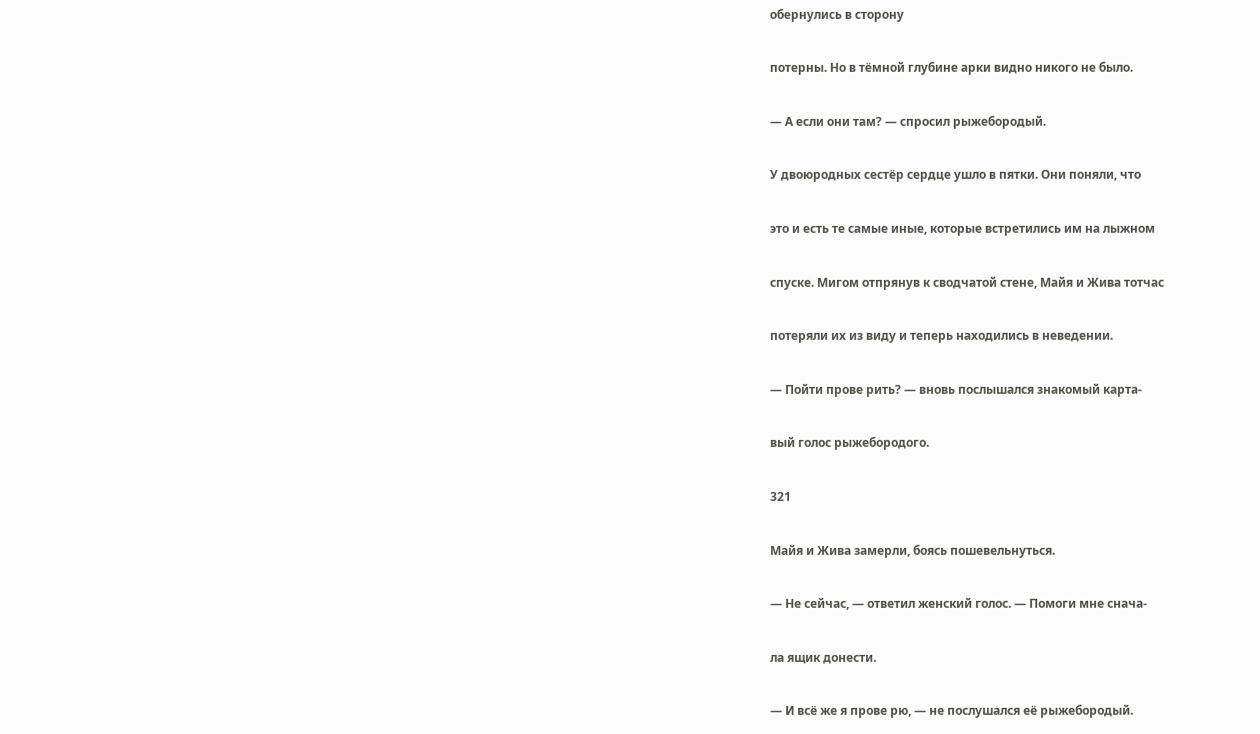обернулись в сторону

потерны. Но в тёмной глубине арки видно никого не было.

— А если они там? — спросил рыжебородый.

У двоюродных сестёр сердце ушло в пятки. Они поняли, что

это и есть те самые иные, которые встретились им на лыжном

спуске. Мигом отпрянув к сводчатой стене, Майя и Жива тотчас

потеряли их из виду и теперь находились в неведении.

— Пойти прове рить? — вновь послышался знакомый карта-

вый голос рыжебородого.

321

Майя и Жива замерли, боясь пошевельнуться.

— Не сейчас, — ответил женский голос. — Помоги мне снача-

ла ящик донести.

— И всё же я прове рю, — не послушался её рыжебородый.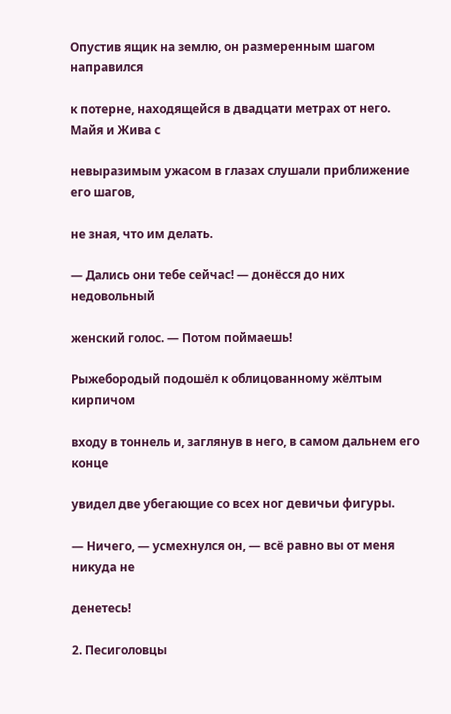Опустив ящик на землю, он размеренным шагом направился

к потерне, находящейся в двадцати метрах от него. Майя и Жива с

невыразимым ужасом в глазах слушали приближение его шагов,

не зная, что им делать.

— Дались они тебе сейчас! — донёсся до них недовольный

женский голос. — Потом поймаешь!

Рыжебородый подошёл к облицованному жёлтым кирпичом

входу в тоннель и, заглянув в него, в самом дальнем его конце

увидел две убегающие со всех ног девичьи фигуры.

— Ничего, — усмехнулся он, — всё равно вы от меня никуда не

денетесь!

2. Песиголовцы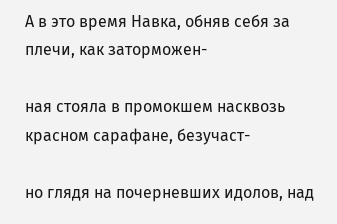А в это время Навка, обняв себя за плечи, как заторможен-

ная стояла в промокшем насквозь красном сарафане, безучаст-

но глядя на почерневших идолов, над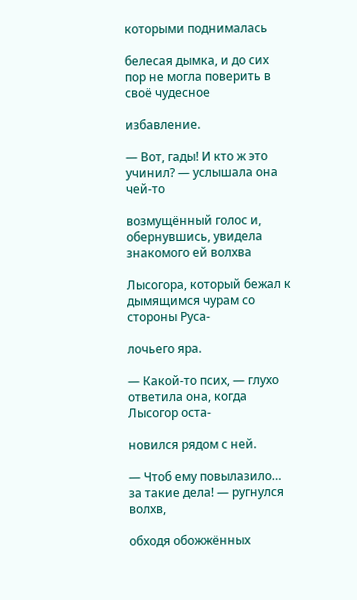которыми поднималась

белесая дымка, и до сих пор не могла поверить в своё чудесное

избавление.

— Вот, гады! И кто ж это учинил? — услышала она чей-то

возмущённый голос и, обернувшись, увидела знакомого ей волхва

Лысогора, который бежал к дымящимся чурам со стороны Руса-

лочьего яра.

— Какой-то псих, — глухо ответила она, когда Лысогор оста-

новился рядом с ней.

— Чтоб ему повылазило… за такие дела! — ругнулся волхв,

обходя обожжённых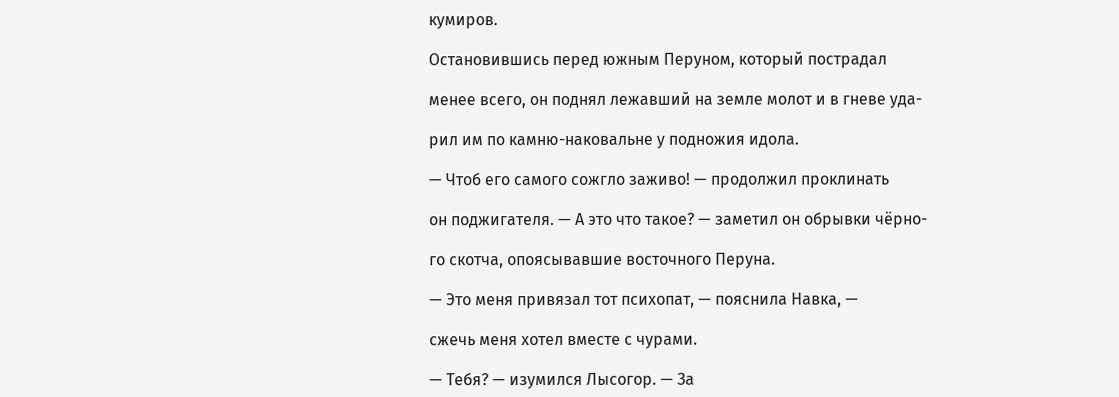кумиров.

Остановившись перед южным Перуном, который пострадал

менее всего, он поднял лежавший на земле молот и в гневе уда-

рил им по камню-наковальне у подножия идола.

— Чтоб его самого сожгло заживо! — продолжил проклинать

он поджигателя. — А это что такое? — заметил он обрывки чёрно-

го скотча, опоясывавшие восточного Перуна.

— Это меня привязал тот психопат, — пояснила Навка, —

сжечь меня хотел вместе с чурами.

— Тебя? — изумился Лысогор. — За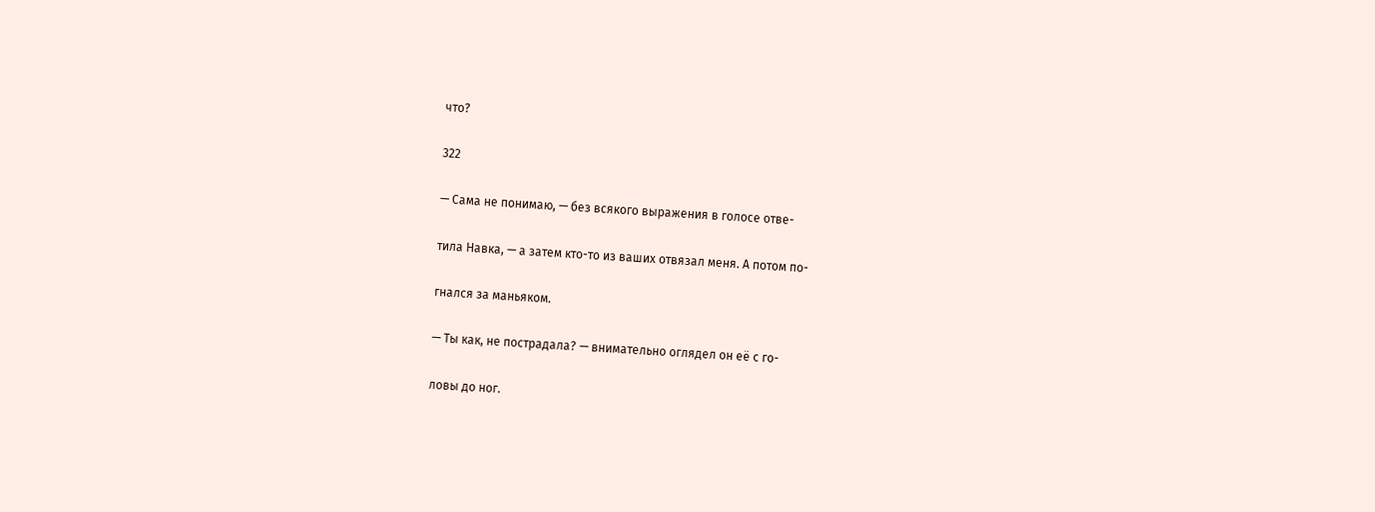что?

322

— Сама не понимаю, — без всякого выражения в голосе отве-

тила Навка, — а затем кто-то из ваших отвязал меня. А потом по-

гнался за маньяком.

— Ты как, не пострадала? — внимательно оглядел он её с го-

ловы до ног.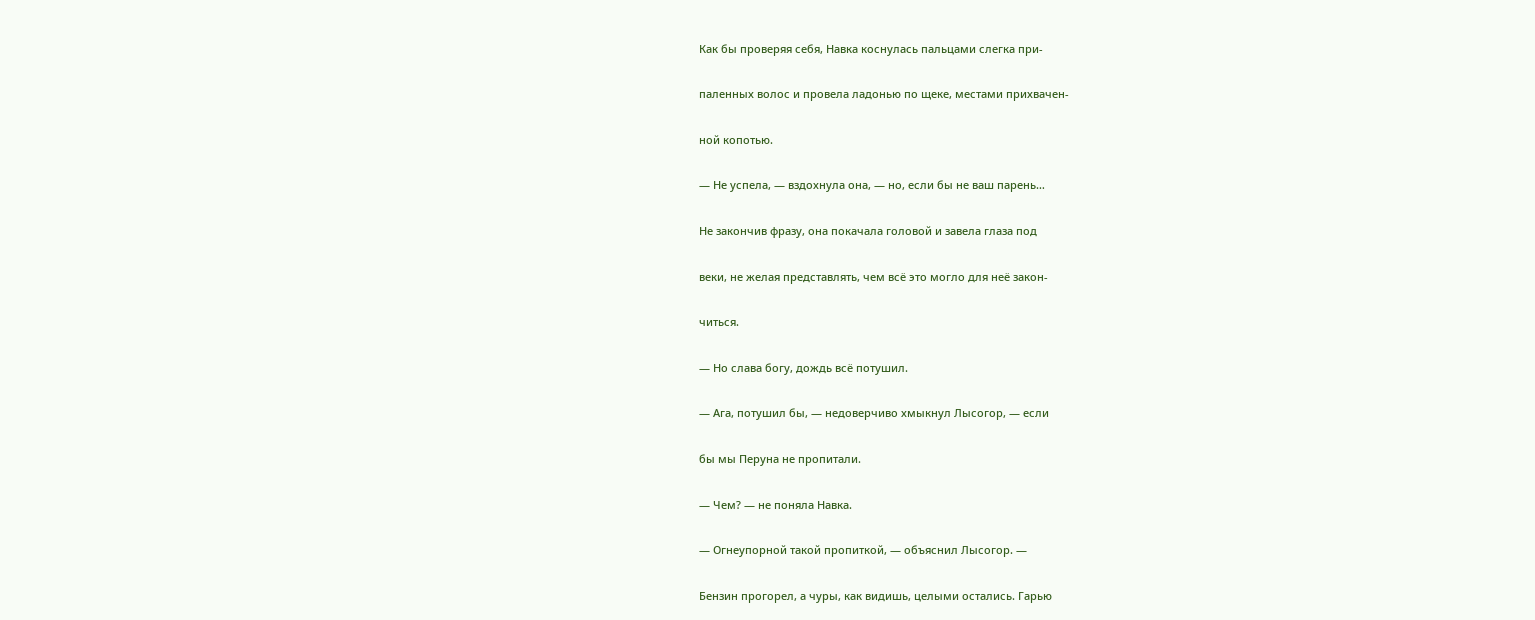Как бы проверяя себя, Навка коснулась пальцами слегка при-

паленных волос и провела ладонью по щеке, местами прихвачен-

ной копотью.

— Не успела, — вздохнула она, — но, если бы не ваш парень…

Не закончив фразу, она покачала головой и завела глаза под

веки, не желая представлять, чем всё это могло для неё закон-

читься.

— Но слава богу, дождь всё потушил.

— Ага, потушил бы, — недоверчиво хмыкнул Лысогор, — если

бы мы Перуна не пропитали.

— Чем? — не поняла Навка.

— Огнеупорной такой пропиткой, — объяснил Лысогор. —

Бензин прогорел, а чуры, как видишь, целыми остались. Гарью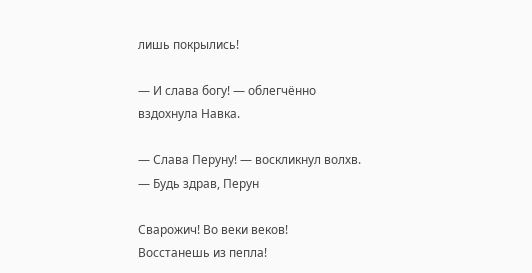лишь покрылись!

— И слава богу! — облегчённо вздохнула Навка.

— Слава Перуну! — воскликнул волхв. — Будь здрав, Перун

Сварожич! Во веки веков! Восстанешь из пепла!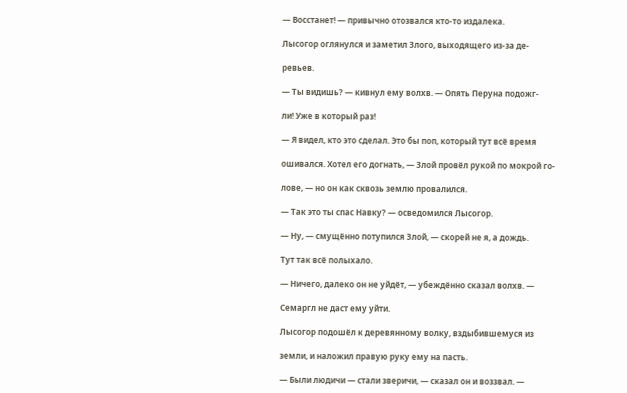— Восстанет! — привычно отозвался кто-то издалека.

Лысогор оглянулся и заметил Злого, выходящего из-за де-

ревьев.

— Ты видишь? — кивнул ему волхв. — Опять Перуна подожг-

ли! Уже в который раз!

— Я видел, кто это сделал. Это бы поп, который тут всё время

ошивался. Хотел его догнать, — Злой провёл рукой по мокрой го-

лове, — но он как сквозь землю провалился.

— Так это ты спас Навку? — осведомился Лысогор.

— Ну, — смущённо потупился Злой, — скорей не я, а дождь.

Тут так всё полыхало.

— Ничего, далеко он не уйдёт, — убеждённо сказал волхв. —

Семаргл не даст ему уйти.

Лысогор подошёл к деревянному волку, вздыбившемуся из

земли, и наложил правую руку ему на пасть.

— Были людичи — стали зверичи, — сказал он и воззвал. —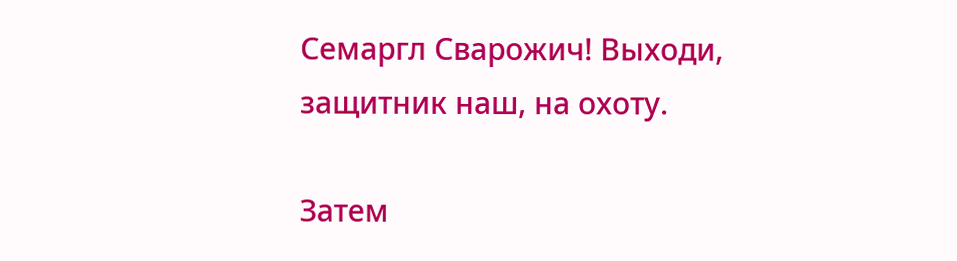Семаргл Сварожич! Выходи, защитник наш, на охоту.

Затем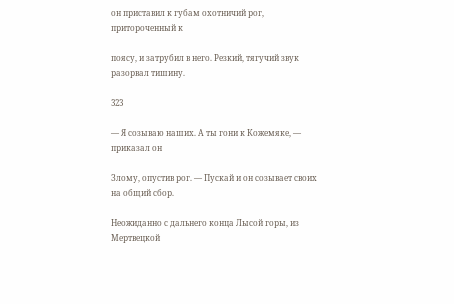он приставил к губам охотничий рог, притороченный к

поясу, и затрубил в него. Резкий, тягучий звук разорвал тишину.

323

— Я созываю наших. А ты гони к Кожемяке, — приказал он

Злому, опустив рог. — Пускай и он созывает своих на общий сбор.

Неожиданно с дальнего конца Лысой горы, из Мертвецкой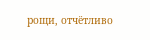рощи, отчётливо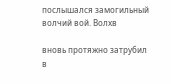послышался замогильный волчий вой. Волхв

вновь протяжно затрубил в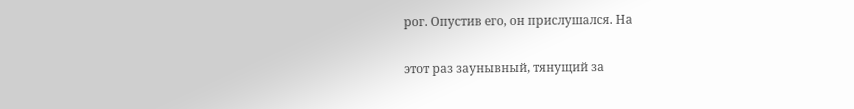рог. Опустив его, он прислушался. На

этот раз заунывный, тянущий за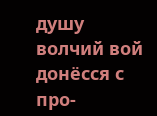душу волчий вой донёсся с про-